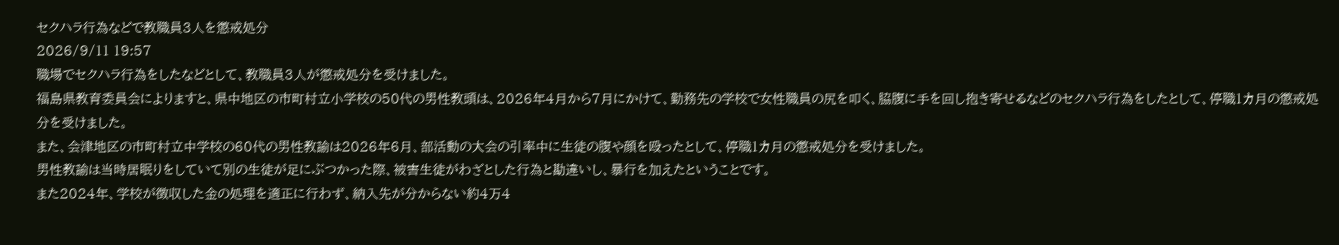セクハラ行為などで教職員3人を懲戒処分
2026/9/11 19:57
職場でセクハラ行為をしたなどとして、教職員3人が懲戒処分を受けました。
福島県教育委員会によりますと、県中地区の市町村立小学校の50代の男性教頭は、2026年4月から7月にかけて、勤務先の学校で女性職員の尻を叩く、脇腹に手を回し抱き寄せるなどのセクハラ行為をしたとして、停職1カ月の懲戒処分を受けました。
また、会津地区の市町村立中学校の60代の男性教諭は2026年6月、部活動の大会の引率中に生徒の腹や顔を殴ったとして、停職1カ月の懲戒処分を受けました。
男性教諭は当時居眠りをしていて別の生徒が足にぶつかった際、被害生徒がわざとした行為と勘違いし、暴行を加えたということです。
また2024年、学校が徴収した金の処理を適正に行わず、納入先が分からない約4万4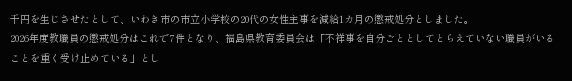千円を生じさせたとして、いわき市の市立小学校の20代の女性主事を減給1カ月の懲戒処分としました。
2026年度教職員の懲戒処分はこれで7件となり、福島県教育委員会は「不祥事を自分ごととしてとらえていない職員がいることを重く受け止めている」とし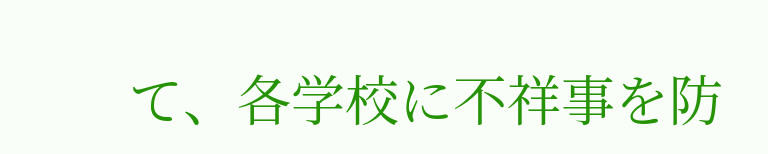て、各学校に不祥事を防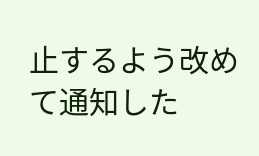止するよう改めて通知した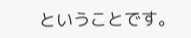ということです。